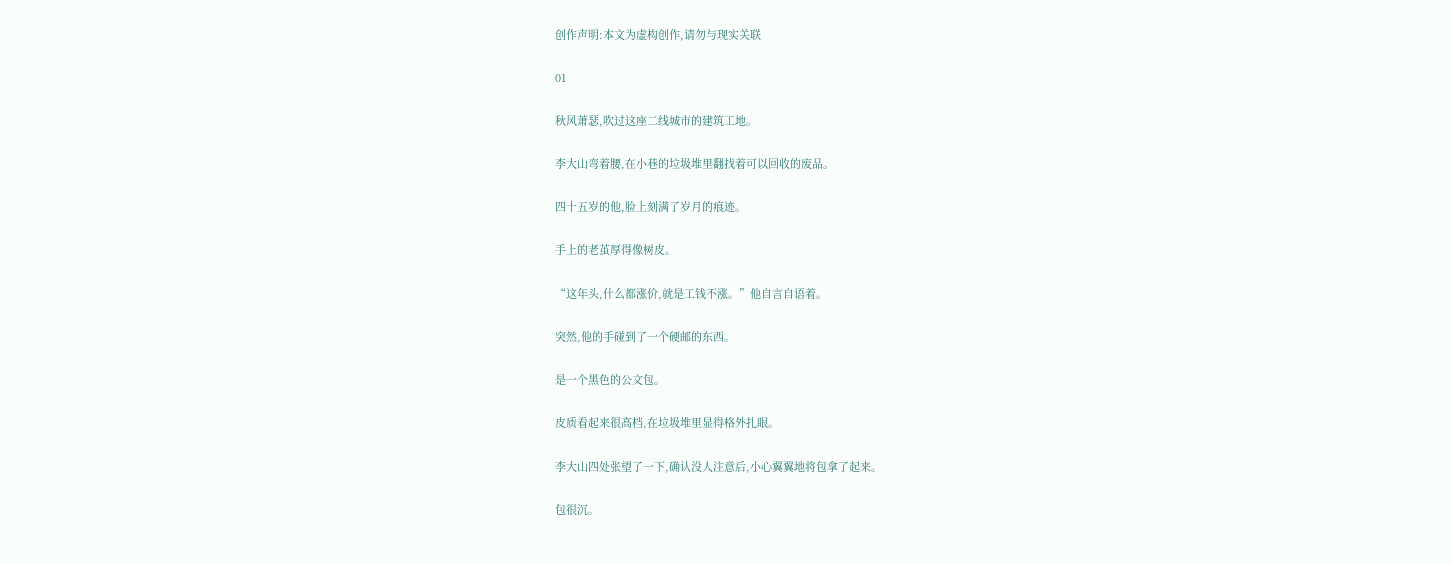创作声明:本文为虚构创作,请勿与现实关联

01

秋风萧瑟,吹过这座二线城市的建筑工地。

李大山弯着腰,在小巷的垃圾堆里翻找着可以回收的废品。

四十五岁的他,脸上刻满了岁月的痕迹。

手上的老茧厚得像树皮。

“这年头,什么都涨价,就是工钱不涨。”他自言自语着。

突然,他的手碰到了一个硬邮的东西。

是一个黑色的公文包。

皮质看起来很高档,在垃圾堆里显得格外扎眼。

李大山四处张望了一下,确认没人注意后,小心翼翼地将包拿了起来。

包很沉。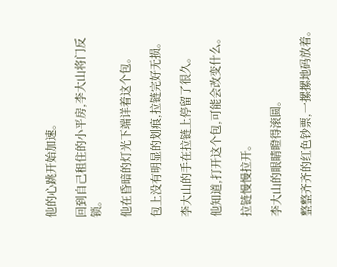他的心跳开始加速。

回到自己租住的小平房,李大山将门反锁。

他在昏暗的灯光下端详着这个包。

包上没有明显的划痕,拉链完好无损。

李大山的手在拉链上停留了很久。

他知道,打开这个包,可能会改变什么。

拉链慢慢拉开。

李大山的眼睛瞪得滚圆。

整整齐齐的红色钞票,一摞摞地码放着。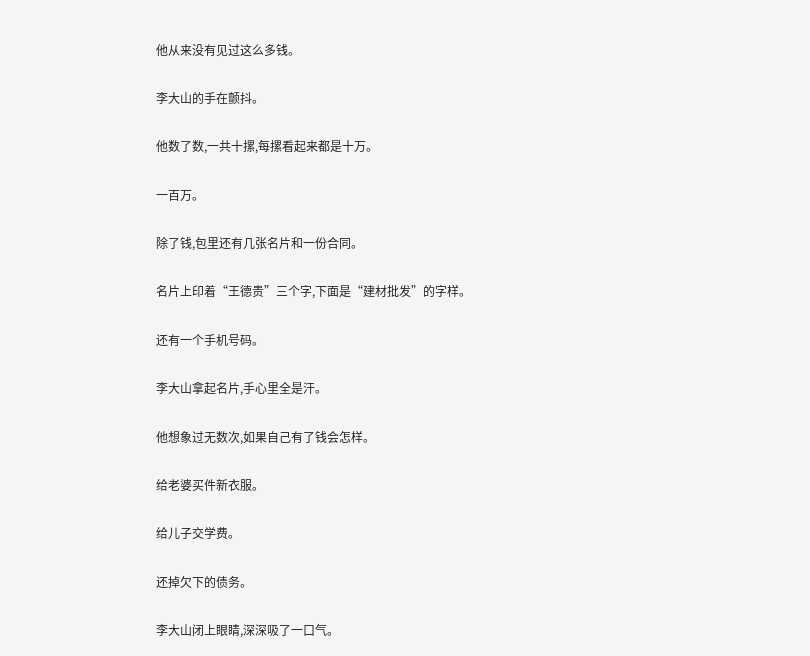他从来没有见过这么多钱。

李大山的手在颤抖。

他数了数,一共十摞,每摞看起来都是十万。

一百万。

除了钱,包里还有几张名片和一份合同。

名片上印着“王德贵”三个字,下面是“建材批发”的字样。

还有一个手机号码。

李大山拿起名片,手心里全是汗。

他想象过无数次,如果自己有了钱会怎样。

给老婆买件新衣服。

给儿子交学费。

还掉欠下的债务。

李大山闭上眼睛,深深吸了一口气。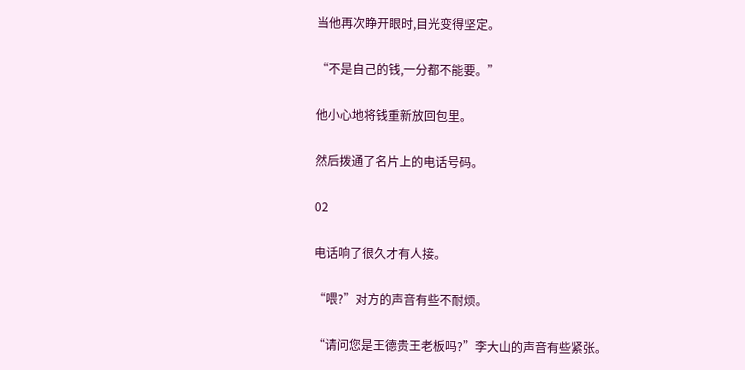当他再次睁开眼时,目光变得坚定。

“不是自己的钱,一分都不能要。”

他小心地将钱重新放回包里。

然后拨通了名片上的电话号码。

02

电话响了很久才有人接。

“喂?”对方的声音有些不耐烦。

“请问您是王德贵王老板吗?”李大山的声音有些紧张。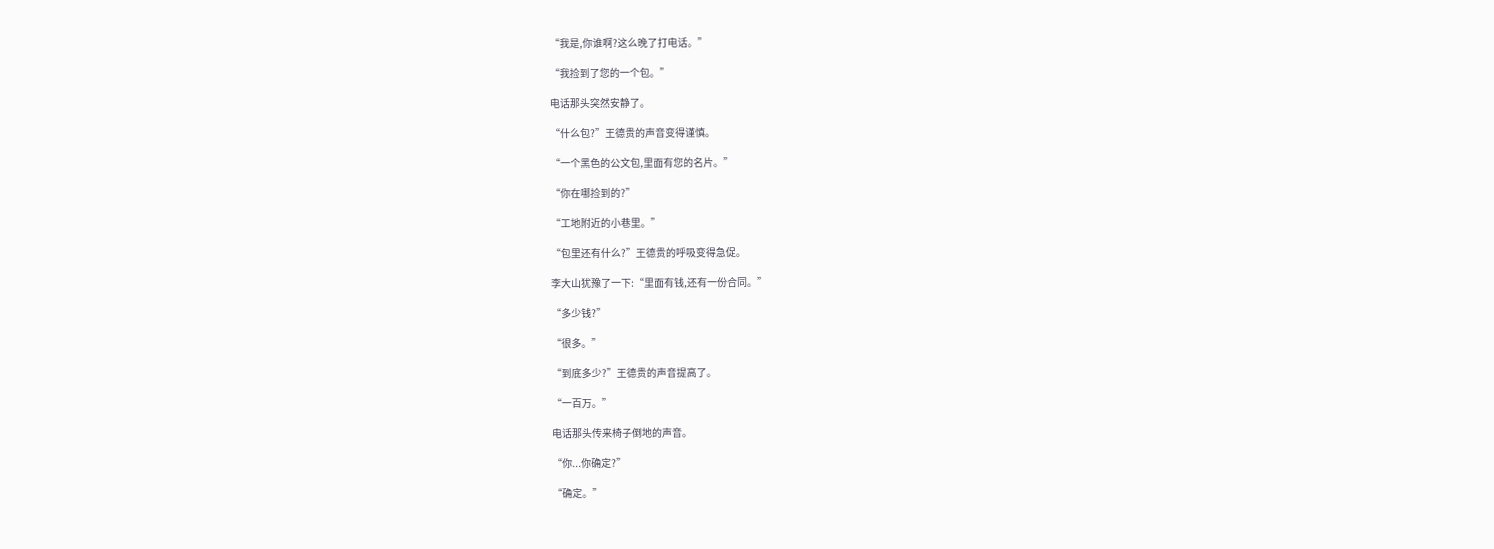“我是,你谁啊?这么晚了打电话。”

“我捡到了您的一个包。”

电话那头突然安静了。

“什么包?”王德贵的声音变得谨慎。

“一个黑色的公文包,里面有您的名片。”

“你在哪捡到的?”

“工地附近的小巷里。”

“包里还有什么?”王德贵的呼吸变得急促。

李大山犹豫了一下:“里面有钱,还有一份合同。”

“多少钱?”

“很多。”

“到底多少?”王德贵的声音提高了。

“一百万。”

电话那头传来椅子倒地的声音。

“你...你确定?”

“确定。”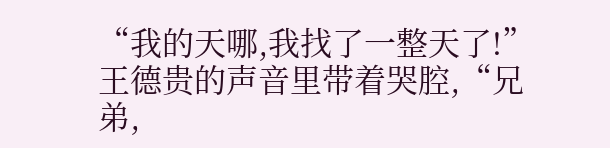“我的天哪,我找了一整天了!”王德贵的声音里带着哭腔,“兄弟,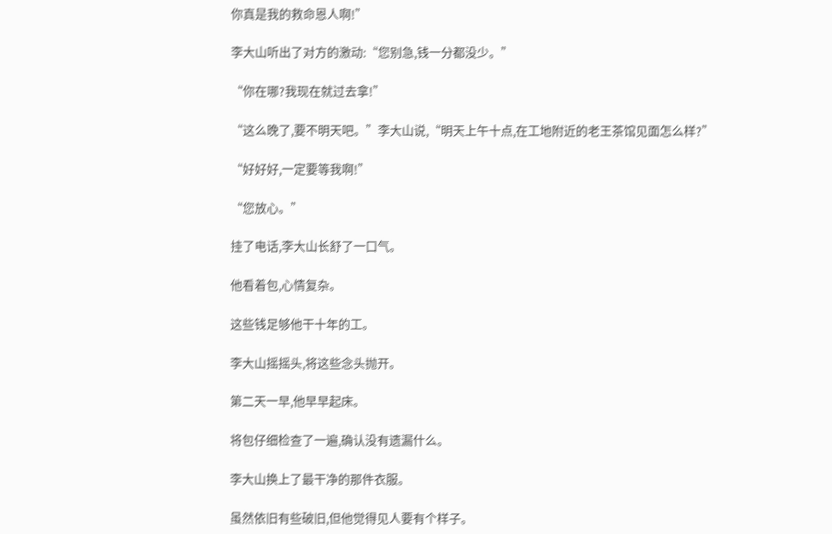你真是我的救命恩人啊!”

李大山听出了对方的激动:“您别急,钱一分都没少。”

“你在哪?我现在就过去拿!”

“这么晚了,要不明天吧。”李大山说,“明天上午十点,在工地附近的老王茶馆见面怎么样?”

“好好好,一定要等我啊!”

“您放心。”

挂了电话,李大山长舒了一口气。

他看着包,心情复杂。

这些钱足够他干十年的工。

李大山摇摇头,将这些念头抛开。

第二天一早,他早早起床。

将包仔细检查了一遍,确认没有遗漏什么。

李大山换上了最干净的那件衣服。

虽然依旧有些破旧,但他觉得见人要有个样子。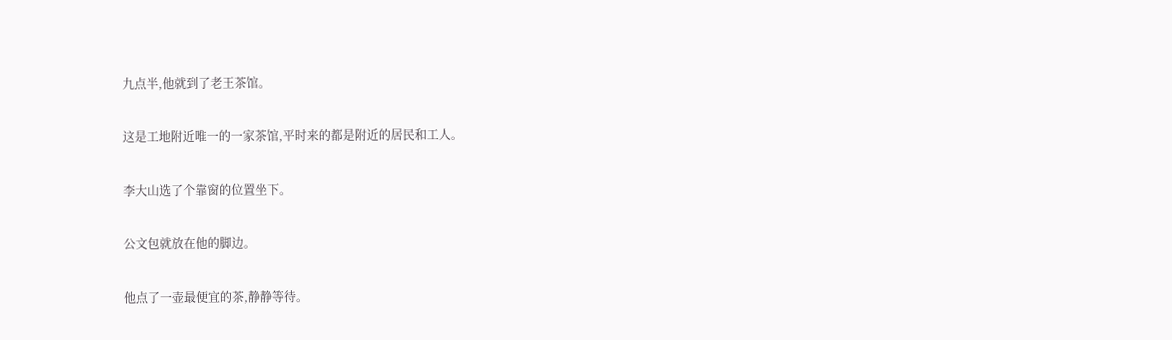九点半,他就到了老王茶馆。

这是工地附近唯一的一家茶馆,平时来的都是附近的居民和工人。

李大山选了个靠窗的位置坐下。

公文包就放在他的脚边。

他点了一壶最便宜的茶,静静等待。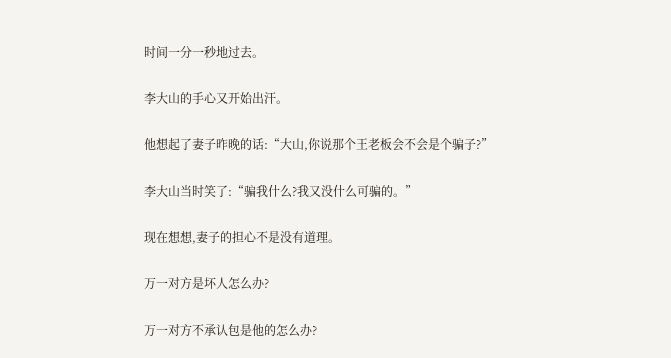时间一分一秒地过去。

李大山的手心又开始出汗。

他想起了妻子昨晚的话:“大山,你说那个王老板会不会是个骗子?”

李大山当时笑了:“骗我什么?我又没什么可骗的。”

现在想想,妻子的担心不是没有道理。

万一对方是坏人怎么办?

万一对方不承认包是他的怎么办?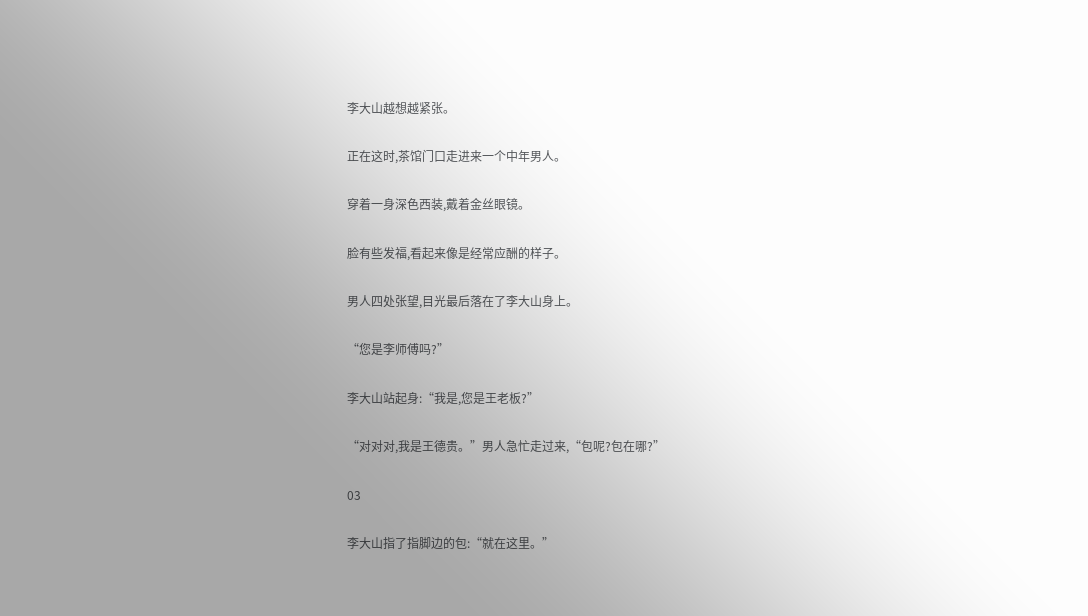李大山越想越紧张。

正在这时,茶馆门口走进来一个中年男人。

穿着一身深色西装,戴着金丝眼镜。

脸有些发福,看起来像是经常应酬的样子。

男人四处张望,目光最后落在了李大山身上。

“您是李师傅吗?”

李大山站起身:“我是,您是王老板?”

“对对对,我是王德贵。”男人急忙走过来,“包呢?包在哪?”

03

李大山指了指脚边的包:“就在这里。”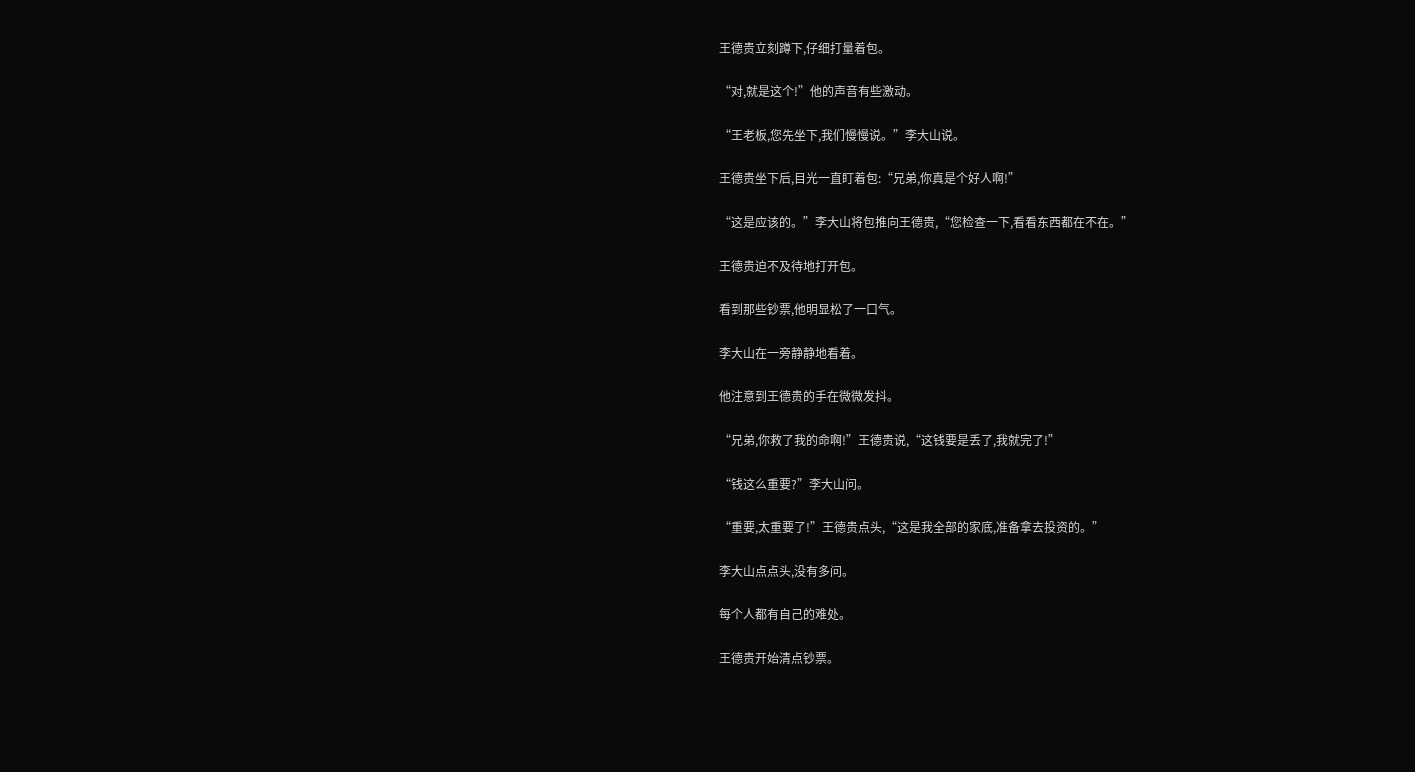王德贵立刻蹲下,仔细打量着包。

“对,就是这个!”他的声音有些激动。

“王老板,您先坐下,我们慢慢说。”李大山说。

王德贵坐下后,目光一直盯着包:“兄弟,你真是个好人啊!”

“这是应该的。”李大山将包推向王德贵,“您检查一下,看看东西都在不在。”

王德贵迫不及待地打开包。

看到那些钞票,他明显松了一口气。

李大山在一旁静静地看着。

他注意到王德贵的手在微微发抖。

“兄弟,你救了我的命啊!”王德贵说,“这钱要是丢了,我就完了!”

“钱这么重要?”李大山问。

“重要,太重要了!”王德贵点头,“这是我全部的家底,准备拿去投资的。”

李大山点点头,没有多问。

每个人都有自己的难处。

王德贵开始清点钞票。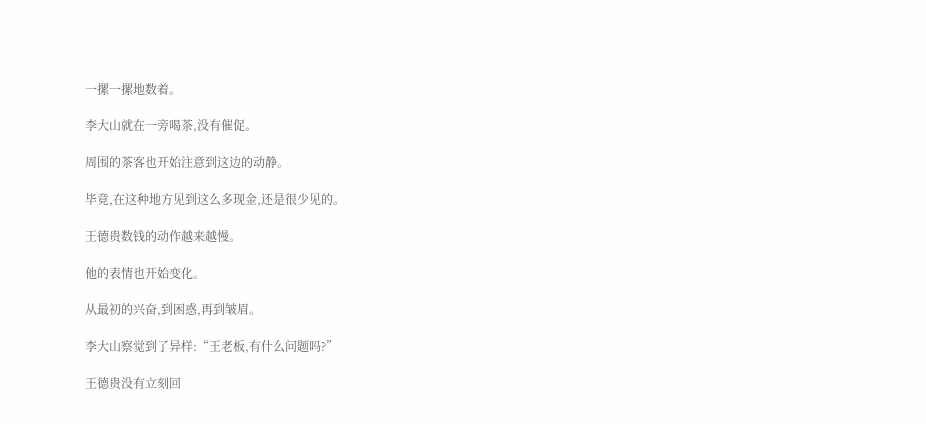一摞一摞地数着。

李大山就在一旁喝茶,没有催促。

周围的茶客也开始注意到这边的动静。

毕竟,在这种地方见到这么多现金,还是很少见的。

王德贵数钱的动作越来越慢。

他的表情也开始变化。

从最初的兴奋,到困惑,再到皱眉。

李大山察觉到了异样:“王老板,有什么问题吗?”

王德贵没有立刻回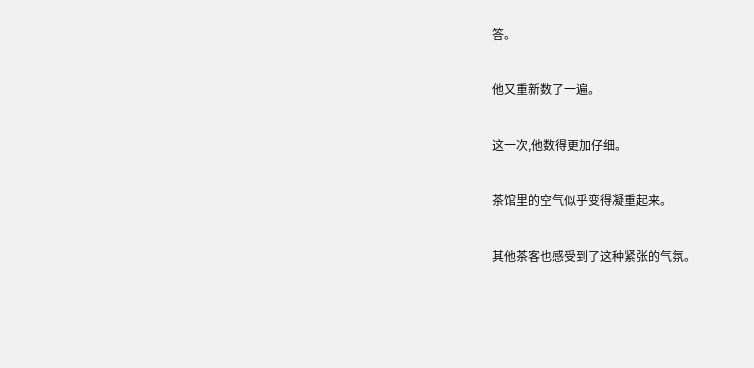答。

他又重新数了一遍。

这一次,他数得更加仔细。

茶馆里的空气似乎变得凝重起来。

其他茶客也感受到了这种紧张的气氛。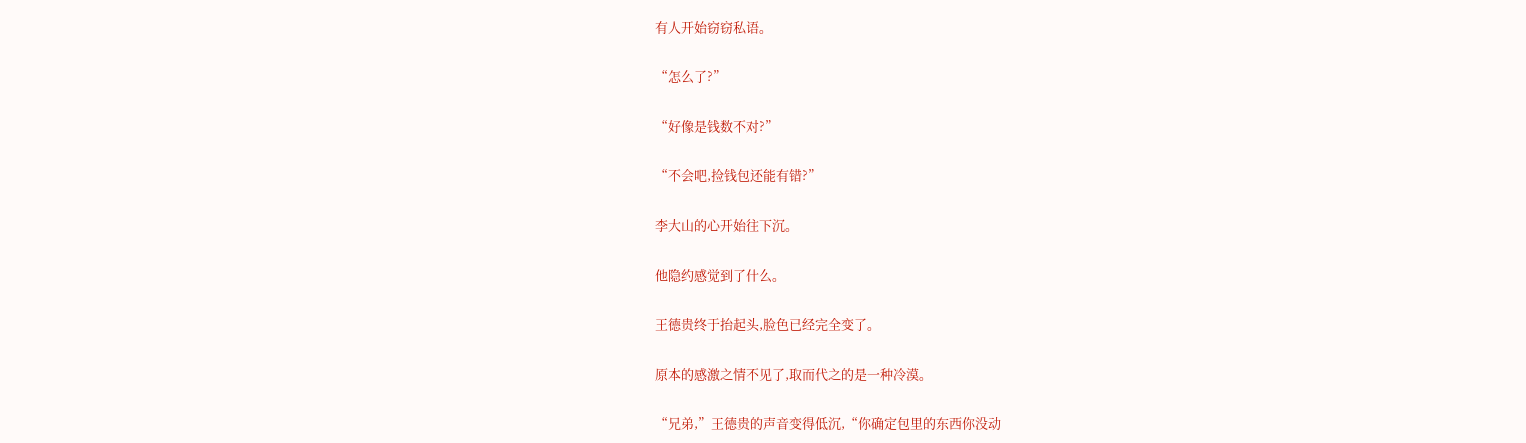有人开始窃窃私语。

“怎么了?”

“好像是钱数不对?”

“不会吧,捡钱包还能有错?”

李大山的心开始往下沉。

他隐约感觉到了什么。

王德贵终于抬起头,脸色已经完全变了。

原本的感激之情不见了,取而代之的是一种冷漠。

“兄弟,”王德贵的声音变得低沉,“你确定包里的东西你没动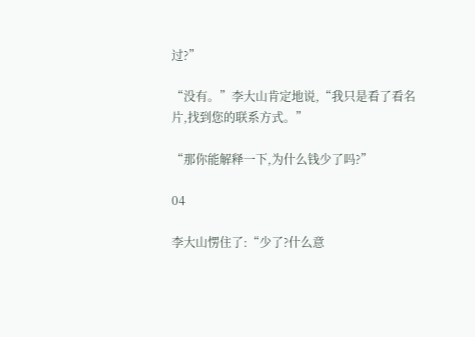过?”

“没有。”李大山肯定地说,“我只是看了看名片,找到您的联系方式。”

“那你能解释一下,为什么钱少了吗?”

04

李大山愣住了:“少了?什么意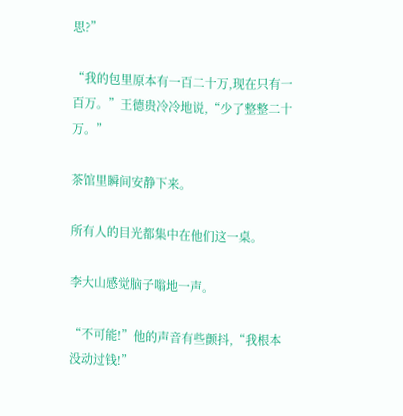思?”

“我的包里原本有一百二十万,现在只有一百万。”王德贵冷冷地说,“少了整整二十万。”

茶馆里瞬间安静下来。

所有人的目光都集中在他们这一桌。

李大山感觉脑子嗡地一声。

“不可能!”他的声音有些颤抖,“我根本没动过钱!”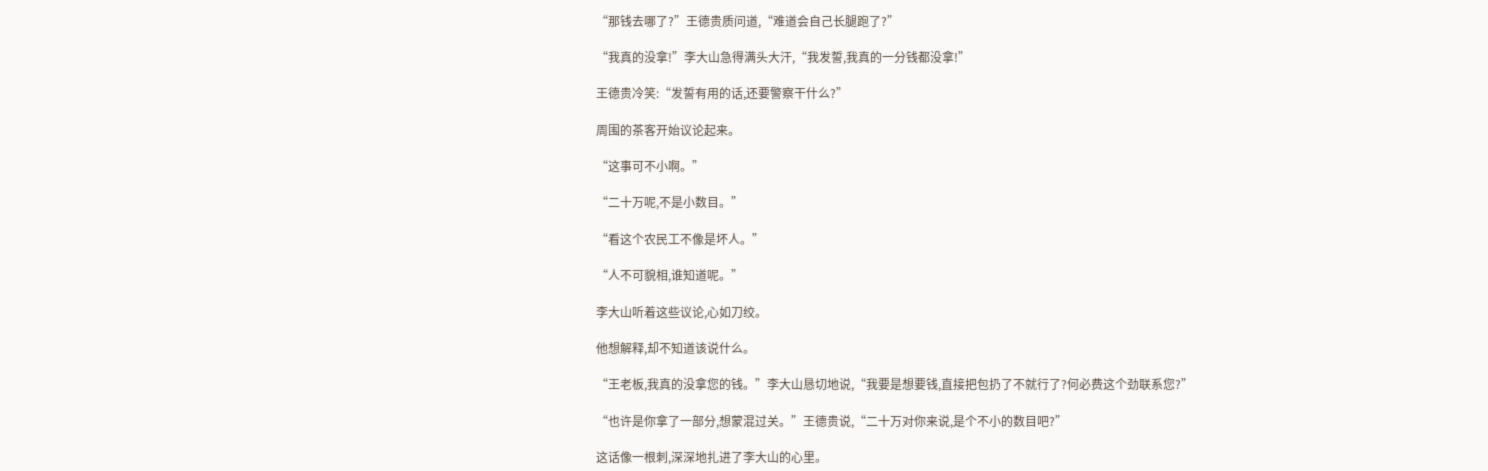“那钱去哪了?”王德贵质问道,“难道会自己长腿跑了?”

“我真的没拿!”李大山急得满头大汗,“我发誓,我真的一分钱都没拿!”

王德贵冷笑:“发誓有用的话,还要警察干什么?”

周围的茶客开始议论起来。

“这事可不小啊。”

“二十万呢,不是小数目。”

“看这个农民工不像是坏人。”

“人不可貌相,谁知道呢。”

李大山听着这些议论,心如刀绞。

他想解释,却不知道该说什么。

“王老板,我真的没拿您的钱。”李大山恳切地说,“我要是想要钱,直接把包扔了不就行了?何必费这个劲联系您?”

“也许是你拿了一部分,想蒙混过关。”王德贵说,“二十万对你来说,是个不小的数目吧?”

这话像一根刺,深深地扎进了李大山的心里。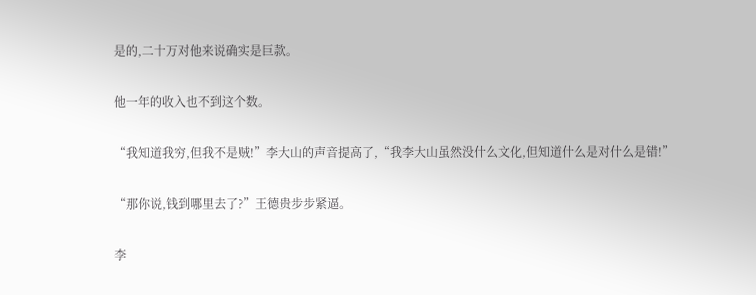是的,二十万对他来说确实是巨款。

他一年的收入也不到这个数。

“我知道我穷,但我不是贼!”李大山的声音提高了,“我李大山虽然没什么文化,但知道什么是对什么是错!”

“那你说,钱到哪里去了?”王德贵步步紧逼。

李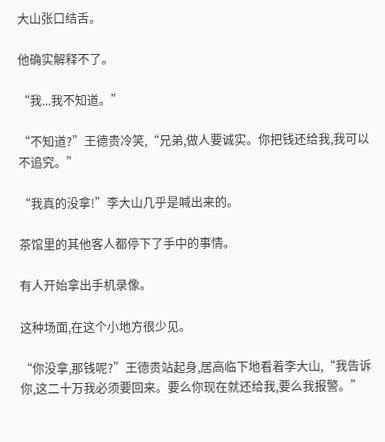大山张口结舌。

他确实解释不了。

“我...我不知道。”

“不知道?”王德贵冷笑,“兄弟,做人要诚实。你把钱还给我,我可以不追究。”

“我真的没拿!”李大山几乎是喊出来的。

茶馆里的其他客人都停下了手中的事情。

有人开始拿出手机录像。

这种场面,在这个小地方很少见。

“你没拿,那钱呢?”王德贵站起身,居高临下地看着李大山,“我告诉你,这二十万我必须要回来。要么你现在就还给我,要么我报警。”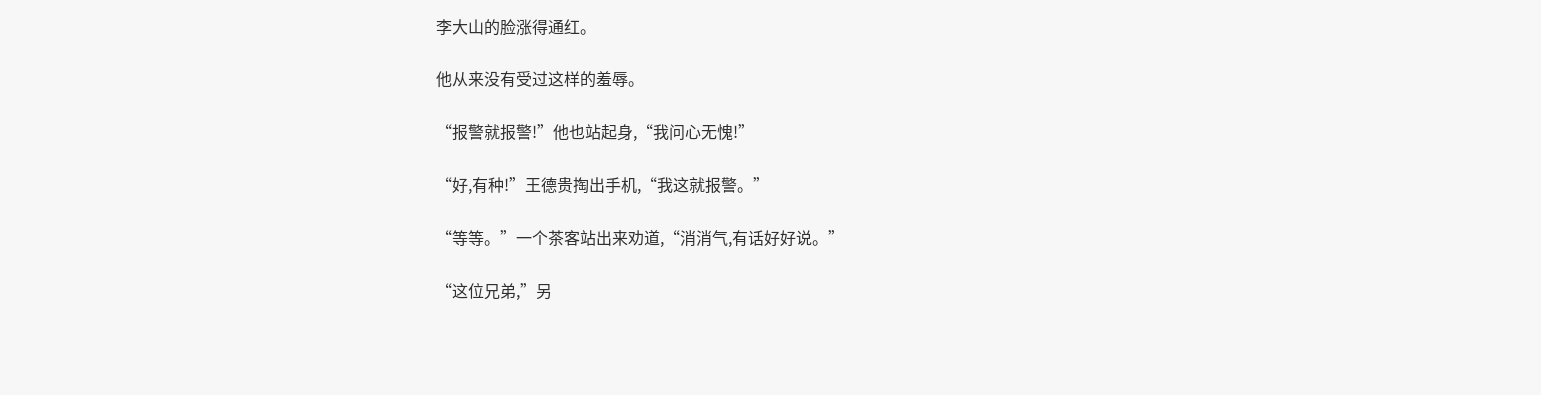李大山的脸涨得通红。

他从来没有受过这样的羞辱。

“报警就报警!”他也站起身,“我问心无愧!”

“好,有种!”王德贵掏出手机,“我这就报警。”

“等等。”一个茶客站出来劝道,“消消气,有话好好说。”

“这位兄弟,”另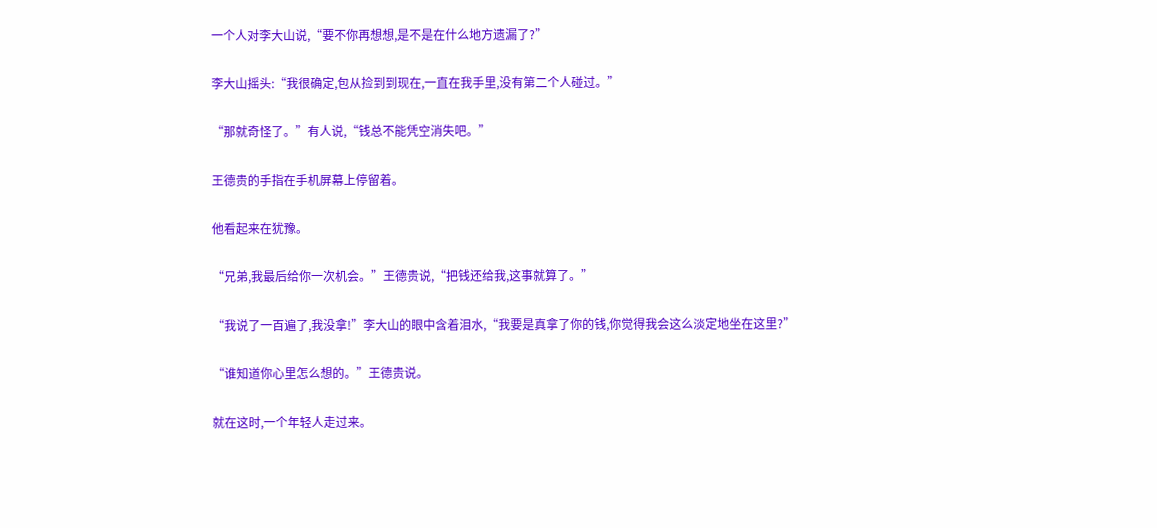一个人对李大山说,“要不你再想想,是不是在什么地方遗漏了?”

李大山摇头:“我很确定,包从捡到到现在,一直在我手里,没有第二个人碰过。”

“那就奇怪了。”有人说,“钱总不能凭空消失吧。”

王德贵的手指在手机屏幕上停留着。

他看起来在犹豫。

“兄弟,我最后给你一次机会。”王德贵说,“把钱还给我,这事就算了。”

“我说了一百遍了,我没拿!”李大山的眼中含着泪水,“我要是真拿了你的钱,你觉得我会这么淡定地坐在这里?”

“谁知道你心里怎么想的。”王德贵说。

就在这时,一个年轻人走过来。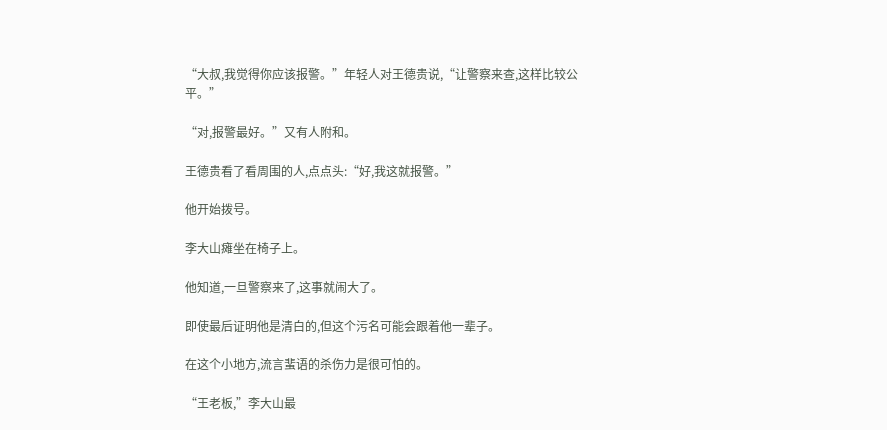“大叔,我觉得你应该报警。”年轻人对王德贵说,“让警察来查,这样比较公平。”

“对,报警最好。”又有人附和。

王德贵看了看周围的人,点点头:“好,我这就报警。”

他开始拨号。

李大山瘫坐在椅子上。

他知道,一旦警察来了,这事就闹大了。

即使最后证明他是清白的,但这个污名可能会跟着他一辈子。

在这个小地方,流言蜚语的杀伤力是很可怕的。

“王老板,”李大山最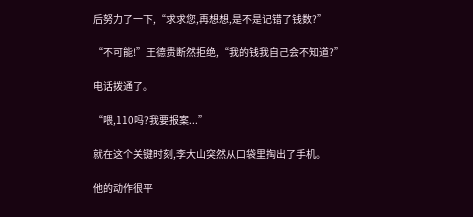后努力了一下,“求求您,再想想,是不是记错了钱数?”

“不可能!”王德贵断然拒绝,“我的钱我自己会不知道?”

电话拨通了。

“喂,110吗?我要报案...”

就在这个关键时刻,李大山突然从口袋里掏出了手机。

他的动作很平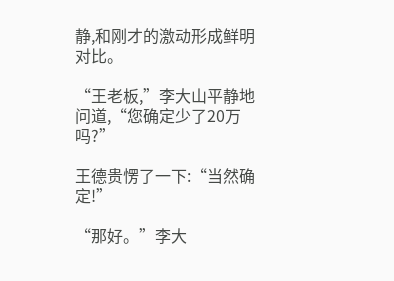静,和刚才的激动形成鲜明对比。

“王老板,”李大山平静地问道,“您确定少了20万吗?”

王德贵愣了一下:“当然确定!”

“那好。”李大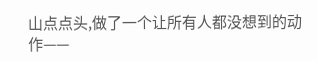山点点头,做了一个让所有人都没想到的动作——